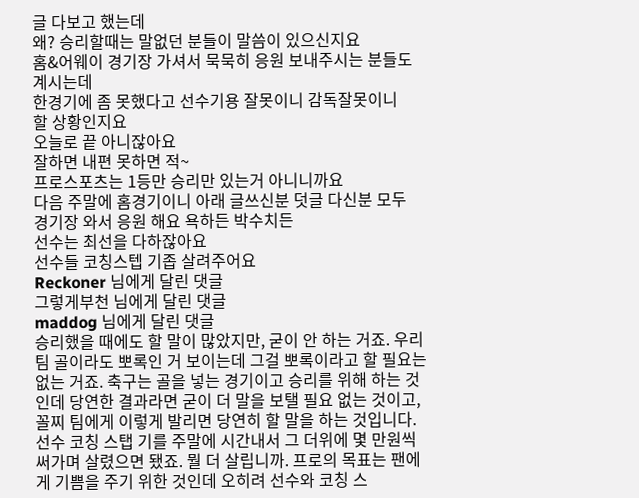글 다보고 했는데
왜? 승리할때는 말없던 분들이 말씀이 있으신지요
홈&어웨이 경기장 가셔서 묵묵히 응원 보내주시는 분들도 계시는데
한경기에 좀 못했다고 선수기용 잘못이니 감독잘못이니
할 상황인지요
오늘로 끝 아니잖아요
잘하면 내편 못하면 적~
프로스포츠는 1등만 승리만 있는거 아니니까요
다음 주말에 홈경기이니 아래 글쓰신분 덧글 다신분 모두
경기장 와서 응원 해요 욕하든 박수치든
선수는 최선을 다하잖아요
선수들 코칭스텝 기좁 살려주어요
Reckoner 님에게 달린 댓글
그렇게부천 님에게 달린 댓글
maddog 님에게 달린 댓글
승리했을 때에도 할 말이 많았지만, 굳이 안 하는 거죠. 우리 팀 골이라도 뽀록인 거 보이는데 그걸 뽀록이라고 할 필요는 없는 거죠. 축구는 골을 넣는 경기이고 승리를 위해 하는 것인데 당연한 결과라면 굳이 더 말을 보탤 필요 없는 것이고, 꼴찌 팀에게 이렇게 발리면 당연히 할 말을 하는 것입니다.
선수 코칭 스탭 기를 주말에 시간내서 그 더위에 몇 만원씩 써가며 살렸으면 됐죠. 뭘 더 살립니까. 프로의 목표는 팬에게 기쁨을 주기 위한 것인데 오히려 선수와 코칭 스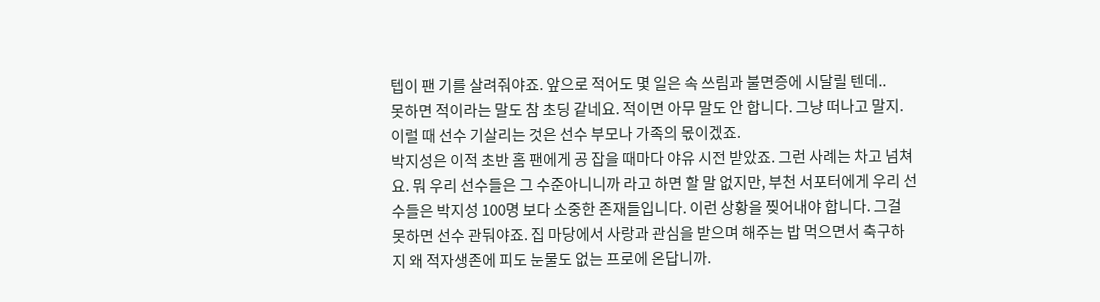텝이 팬 기를 살려줘야죠. 앞으로 적어도 몇 일은 속 쓰림과 불면증에 시달릴 텐데..
못하면 적이라는 말도 참 초딩 같네요. 적이면 아무 말도 안 합니다. 그냥 떠나고 말지. 이럴 때 선수 기살리는 것은 선수 부모나 가족의 몫이겠죠.
박지성은 이적 초반 홈 팬에게 공 잡을 때마다 야유 시전 받았죠. 그런 사례는 차고 넘쳐요. 뭐 우리 선수들은 그 수준아니니까 라고 하면 할 말 없지만, 부천 서포터에게 우리 선수들은 박지성 100명 보다 소중한 존재들입니다. 이런 상황을 찢어내야 합니다. 그걸 못하면 선수 관둬야죠. 집 마당에서 사랑과 관심을 받으며 해주는 밥 먹으면서 축구하지 왜 적자생존에 피도 눈물도 없는 프로에 온답니까.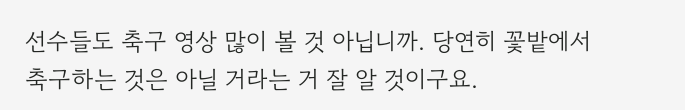선수들도 축구 영상 많이 볼 것 아닙니까. 당연히 꽃밭에서 축구하는 것은 아닐 거라는 거 잘 알 것이구요.